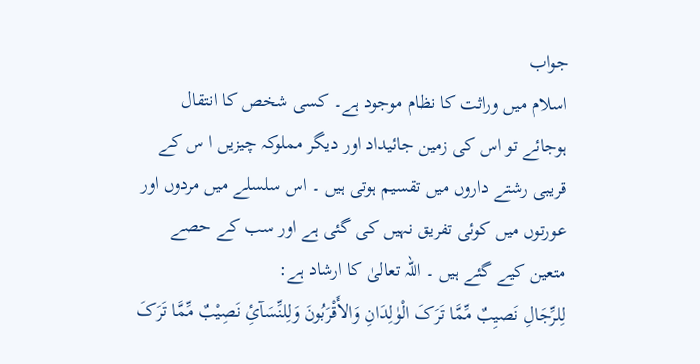جواب
اسلام میں وراثت کا نظام موجود ہے۔ کسی شخص کا انتقال ہوجائے تو اس کی زمین جائیداد اور دیگر مملوکہ چیزیں ا س کے قریبی رشتے داروں میں تقسیم ہوتی ہیں ۔ اس سلسلے میں مردوں اور عورتوں میں کوئی تفریق نہیں کی گئی ہے اور سب کے حصے متعین کیے گئے ہیں ۔ اللہ تعالیٰ کا ارشاد ہے:
لِلرِّجَالِ نَصیِبٌ مِّمَّا تَرَکَ الْوٰلِدَانِ وَالأَقْرَبُونَ وَلِلنِّسَآئِ نَصِیْبٌ مِّمَّا تَرَکَ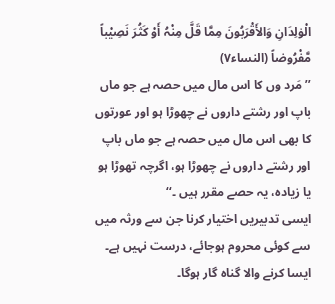الْوٰلِدَانِ وَالأَقْرَبُونَ مِمَّا قَلَّ مِنْہُ أَوْ کَثُرَ نَصِیْباً مَّفْرُوضاً (النساء۷)
’’مَرد وں کا اس مال میں حصہ ہے جو ماں باپ اور رشتے داروں نے چھوڑا ہو اور عورتوں کا بھی اس مال میں حصہ ہے جو ماں باپ اور رشتے داروں نے چھوڑا ہو، اگرچہ تھوڑا ہو یا زیادہ، یہ حصے مقرر ہیں ۔‘‘
ایسی تدبیریں اختیار کرنا جن سے ورثہ میں سے کوئی محروم ہوجائے، درست نہیں ہے۔ ایسا کرنے والا گناہ گار ہوگا۔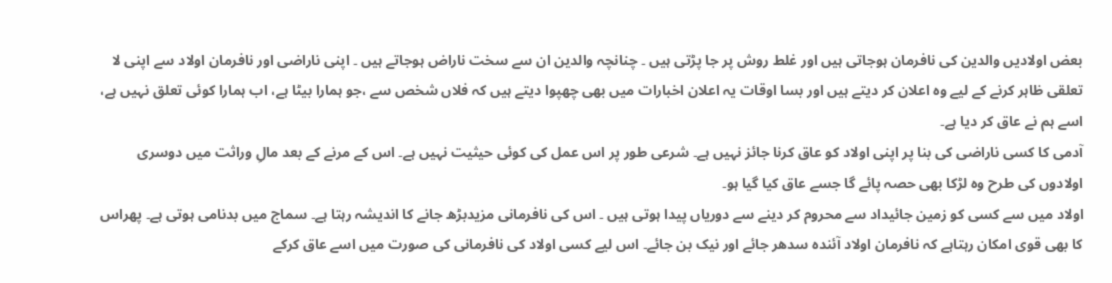بعض اولادیں والدین کی نافرمان ہوجاتی ہیں اور غلط روش پر جا پڑتی ہیں ۔ چنانچہ والدین ان سے سخت ناراض ہوجاتے ہیں ۔ اپنی ناراضی اور نافرمان اولاد سے اپنی لا تعلقی ظاہر کرنے کے لیے وہ اعلان کر دیتے ہیں اور بسا اوقات یہ اعلان اخبارات میں بھی چھپوا دیتے ہیں کہ فلاں شخص سے ،جو ہمارا بیٹا ہے، اب ہمارا کوئی تعلق نہیں ہے، اسے ہم نے عاق کر دیا ہے۔
آدمی کا کسی ناراضی کی بنا پر اپنی اولاد کو عاق کرنا جائز نہیں ہے۔ شرعی طور پر اس عمل کی کوئی حیثیت نہیں ہے۔ اس کے مرنے کے بعد مالِ وراثت میں دوسری اولادوں کی طرح وہ لڑکا بھی حصہ پائے گا جسے عاق کیا گیا ہو۔
اولاد میں سے کسی کو زمین جائیداد سے محروم کر دینے سے دوریاں پیدا ہوتی ہیں ۔ اس کی نافرمانی مزیدبڑھ جانے کا اندیشہ رہتا ہے۔ سماج میں بدنامی ہوتی ہے۔ پھراس کا بھی قوی امکان رہتاہے کہ نافرمان اولاد آئندہ سدھر جائے اور نیک بن جائے۔ اس لیے کسی اولاد کی نافرمانی کی صورت میں اسے عاق کرکے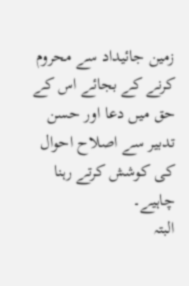زمین جائیداد سے محروم کرنے کے بجائے اس کے حق میں دعا اور حسن تدبیر سے اصلاح احوال کی کوشش کرتے رہنا چاہیے۔
البتہ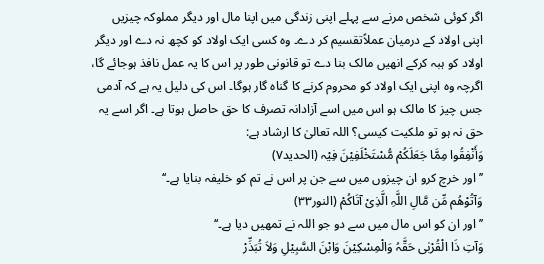اگر کوئی شخص مرنے سے پہلے اپنی زندگی میں اپنا مال اور دیگر مملوکہ چیزیں اپنی اولاد کے درمیان عملاًتقسیم کر دے۔ وہ کسی ایک اولاد کو کچھ نہ دے اور دیگر اولاد کو ہبہ کرکے انھیں مالک بنا دے تو قانونی طور پر اس کا یہ عمل نافذ ہوجائے گا، اگرچہ وہ اپنی ایک اولاد کو محروم کرنے کا گناہ گار ہوگا۔ اس کی دلیل یہ ہے کہ آدمی جس چیز کا مالک ہو اس میں اسے آزادانہ تصرف کا حق حاصل ہوتا ہے۔ اگر اسے یہ حق نہ ہو تو ملکیت کیسی؟ اللہ تعالیٰ کا ارشاد ہے:
وَأَنْفِقُوا مِمَّا جَعَلَکُمْ مُّسْتَخْلَفِیْنَ فِیْہ (الحدید۷)
’’اور خرچ کرو ان چیزوں میں سے جن پر اس نے تم کو خلیفہ بنایا ہے۔‘‘
وَآتُوْھُم مِّن مَّالِ اللَّہِ الَّذِیْ آتَاکُمْ (النور۳۳)
’’اور ان کو اس مال میں سے دو جو اللہ نے تمھیں دیا ہے۔‘‘
وَآتِ ذَا الْقُرْبٰی حَقَّہُ وَالْمِسْکِیْنَ وَابْنَ السَّبِیْلِ وَلاَ تُبَذِّرْ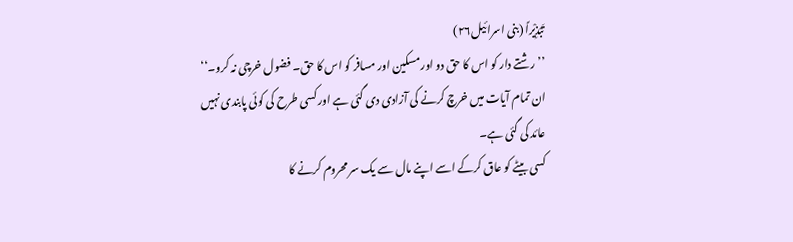تَبْذِیْراً (بنی اسرائیل۲۶)
’’ رشتے دار کو اس کا حق دو اور مسکین اور مسافر کو اس کا حق۔ فضول خرچی نہ کرو۔‘‘
ان تمام آیات میں خرچ کرنے کی آزادی دی گئی ہے اور کسی طرح کی کوئی پابندی نہیں عائد کی گئی ہے۔
کسی بیٹے کو عاق کرکے اسے اپنے مال سے یک سر محروم کرنے کا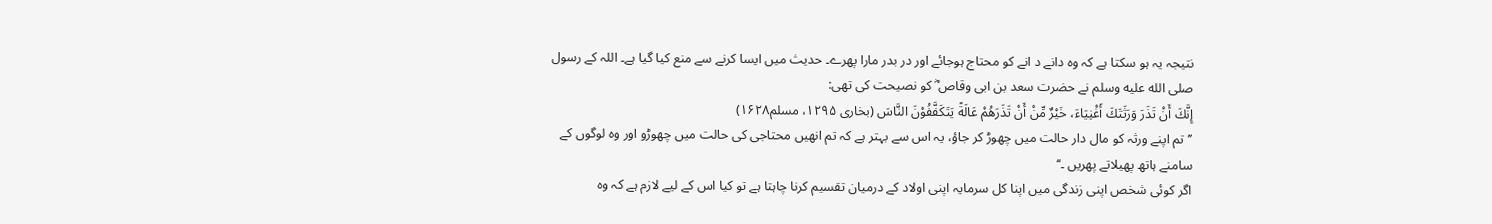نتیجہ یہ ہو سکتا ہے کہ وہ دانے د انے کو محتاج ہوجائے اور در بدر مارا پھرے۔ حدیث میں ایسا کرنے سے منع کیا گیا ہے۔ اللہ کے رسول صلى الله عليه وسلم نے حضرت سعد بن ابی وقاص ؓ کو نصیحت کی تھی:
إِنَّكَ أَنْ تَذَرَ وَرَثَتَكَ أَغْنِيَاءَ، خَيْرٌ مِّنْ أَنْ تَذَرَهُمْ عَالَةً يَتَكَفَّفُوْنَ النَّاسَ (بخاری ۱۲۹۵، مسلم۱۶۲۸)
’’تم اپنے ورثہ کو مال دار حالت میں چھوڑ کر جاؤ، یہ اس سے بہتر ہے کہ تم انھیں محتاجی کی حالت میں چھوڑو اور وہ لوگوں کے سامنے ہاتھ پھیلاتے پھریں ۔‘‘
اگر کوئی شخص اپنی زندگی میں اپنا کل سرمایہ اپنی اولاد کے درمیان تقسیم کرنا چاہتا ہے تو کیا اس کے لیے لازم ہے کہ وہ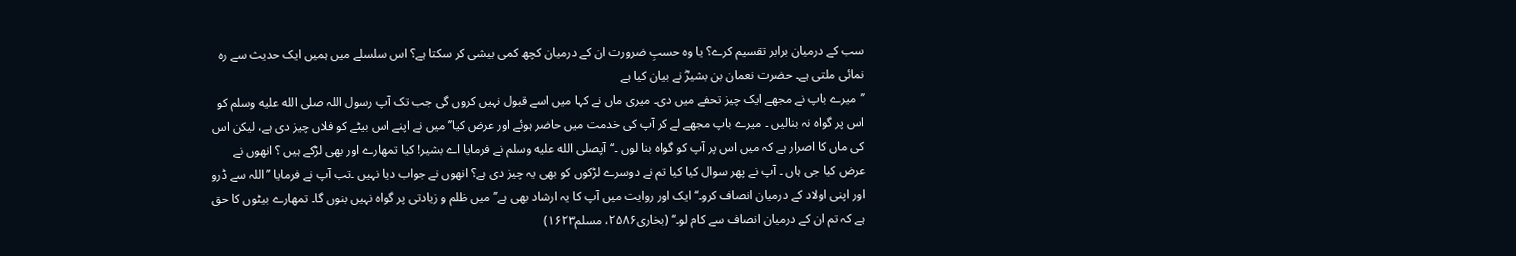سب کے درمیان برابر تقسیم کرے؟ یا وہ حسبِ ضرورت ان کے درمیان کچھ کمی بیشی کر سکتا ہے؟ اس سلسلے میں ہمیں ایک حدیث سے رہ نمائی ملتی ہے۔ حضرت نعمان بن بشیرؓ نے بیان کیا ہے
’’میرے باپ نے مجھے ایک چیز تحفے میں دی۔ میری ماں نے کہا میں اسے قبول نہیں کروں گی جب تک آپ رسول اللہ صلى الله عليه وسلم کو اس پر گواہ نہ بنالیں ۔ میرے باپ مجھے لے کر آپ کی خدمت میں حاضر ہوئے اور عرض کیا’’میں نے اپنے اس بیٹے کو فلاں چیز دی ہے، لیکن اس کی ماں کا اصرار ہے کہ میں اس پر آپ کو گواہ بنا لوں ۔‘‘آپصلى الله عليه وسلم نے فرمایا اے بشیر! کیا تمھارے اور بھی لڑکے ہیں ؟ انھوں نے عرض کیا جی ہاں ۔ آپ نے پھر سوال کیا کیا تم نے دوسرے لڑکوں کو بھی یہ چیز دی ہے؟ انھوں نے جواب دیا نہیں ۔تب آپ نے فرمایا ’’اللہ سے ڈرو اور اپنی اولاد کے درمیان انصاف کرو۔‘‘ ایک اور روایت میں آپ کا یہ ارشاد بھی ہے’’میں ظلم و زیادتی پر گواہ نہیں بنوں گا۔ تمھارے بیٹوں کا حق ہے کہ تم ان کے درمیان انصاف سے کام لو۔‘‘ (بخاری۲۵۸۶، مسلم۱۶۲۳)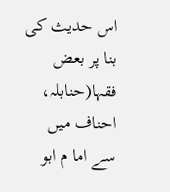اس حدیث کی بنا پر بعض فقہا(حنابلہ، احناف میں سے اما م ابو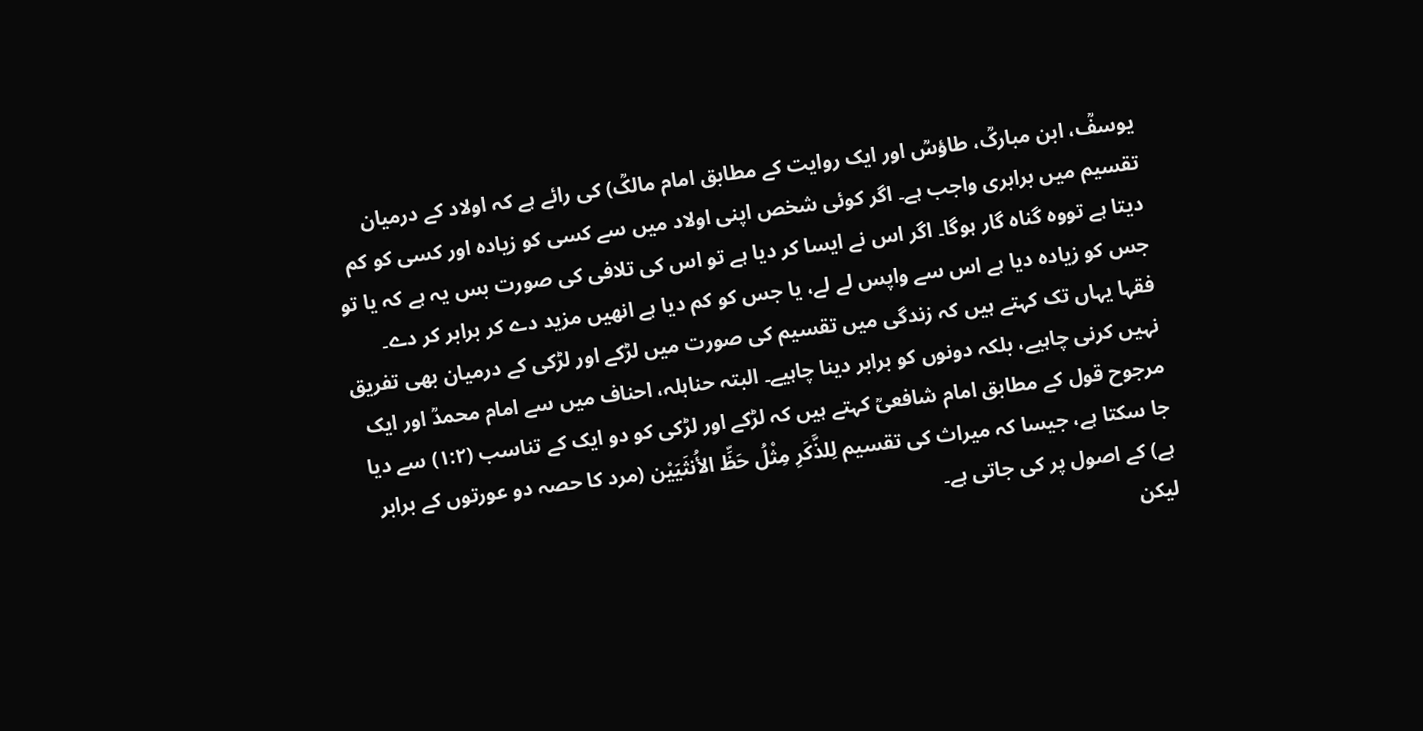یوسفؒ، ابن مبارکؒ، طاؤسؒ اور ایک روایت کے مطابق امام مالکؒ) کی رائے ہے کہ اولاد کے درمیان تقسیم میں برابری واجب ہے۔ اگر کوئی شخص اپنی اولاد میں سے کسی کو زیادہ اور کسی کو کم دیتا ہے تووہ گناہ گار ہوگا۔ اگر اس نے ایسا کر دیا ہے تو اس کی تلافی کی صورت بس یہ ہے کہ یا تو جس کو زیادہ دیا ہے اس سے واپس لے لے، یا جس کو کم دیا ہے انھیں مزید دے کر برابر کر دے۔
فقہا یہاں تک کہتے ہیں کہ زندگی میں تقسیم کی صورت میں لڑکے اور لڑکی کے درمیان بھی تفریق نہیں کرنی چاہیے، بلکہ دونوں کو برابر دینا چاہیے۔ البتہ حنابلہ، احناف میں سے امام محمدؒ اور ایک مرجوح قول کے مطابق امام شافعیؒ کہتے ہیں کہ لڑکے اور لڑکی کو دو ایک کے تناسب (۱:۲) سے دیا جا سکتا ہے، جیسا کہ میراث کی تقسیم لِلذَّکَرِ مِثْلُ حَظِّ الأُنثَیَیْن (مرد کا حصہ دو عورتوں کے برابر ہے) کے اصول پر کی جاتی ہے۔
لیکن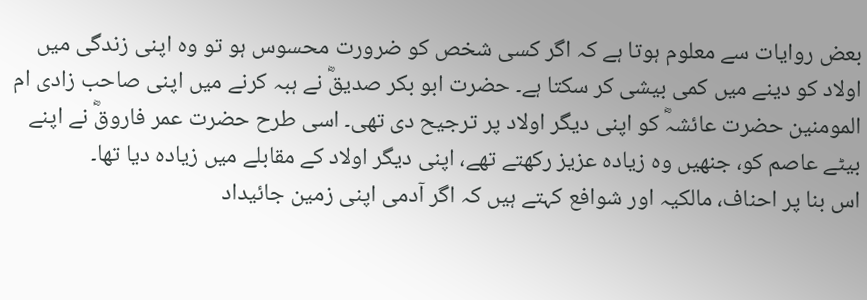بعض روایات سے معلوم ہوتا ہے کہ اگر کسی شخص کو ضرورت محسوس ہو تو وہ اپنی زندگی میں اولاد کو دینے میں کمی بیشی کر سکتا ہے۔ حضرت ابو بکر صدیقؓ نے ہبہ کرنے میں اپنی صاحب زادی ام المومنین حضرت عائشہؓ کو اپنی دیگر اولاد پر ترجیح دی تھی۔ اسی طرح حضرت عمر فاروقؓ نے اپنے بیٹے عاصم کو، جنھیں وہ زیادہ عزیز رکھتے تھے، اپنی دیگر اولاد کے مقابلے میں زیادہ دیا تھا۔
اس بنا پر احناف، مالکیہ اور شوافع کہتے ہیں کہ اگر آدمی اپنی زمین جائیداد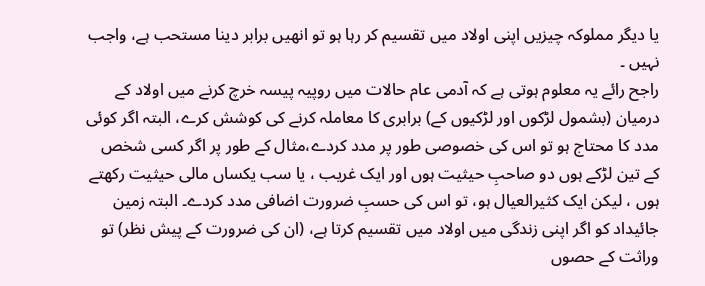یا دیگر مملوکہ چیزیں اپنی اولاد میں تقسیم کر رہا ہو تو انھیں برابر دینا مستحب ہے، واجب نہیں ۔
راجح رائے یہ معلوم ہوتی ہے کہ آدمی عام حالات میں روپیہ پیسہ خرچ کرنے میں اولاد کے درمیان (بشمول لڑکوں اور لڑکیوں کے) برابری کا معاملہ کرنے کی کوشش کرے، البتہ اگر کوئی مدد کا محتاج ہو تو اس کی خصوصی طور پر مدد کردے،مثال کے طور پر اگر کسی شخص کے تین لڑکے ہوں دو صاحبِ حیثیت ہوں اور ایک غریب ، یا سب یکساں مالی حیثیت رکھتے ہوں ، لیکن ایک کثیرالعیال ہو، تو اس کی حسبِ ضرورت اضافی مدد کردے۔ البتہ زمین جائیداد کو اگر اپنی زندگی میں اولاد میں تقسیم کرتا ہے، (ان کی ضرورت کے پیش نظر) تو وراثت کے حصوں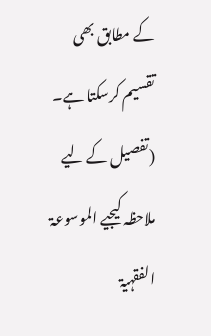کے مطابق بھی تقسیم کرسکتا ہے۔
(تفصیل کے لیے ملاحظہ کیجیے الموسوعۃ الفقہیۃ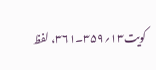کویت۱۳؍۳۵۹۔۳۶۱، لفظ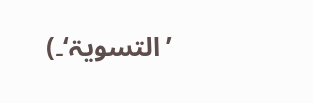’التسویۃ‘۔)